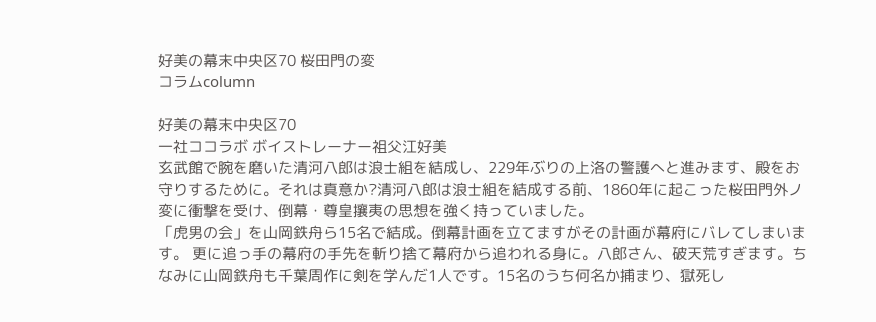好美の幕末中央区70 桜田門の変
コラムcolumn

好美の幕末中央区70
一社ココラボ ボイストレーナー祖父江好美
玄武館で腕を磨いた清河八郎は浪士組を結成し、229年ぶりの上洛の警護へと進みます、殿をお守りするために。それは真意か?清河八郎は浪士組を結成する前、1860年に起こった桜田門外ノ変に衝撃を受け、倒幕・尊皇攘夷の思想を強く持っていました。
「虎男の会」を山岡鉄舟ら15名で結成。倒幕計画を立てますがその計画が幕府にバレてしまいます。 更に追っ手の幕府の手先を斬り捨て幕府から追われる身に。八郎さん、破天荒すぎます。ちなみに山岡鉄舟も千葉周作に剣を学んだ1人です。15名のうち何名か捕まり、獄死し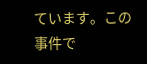ています。この事件で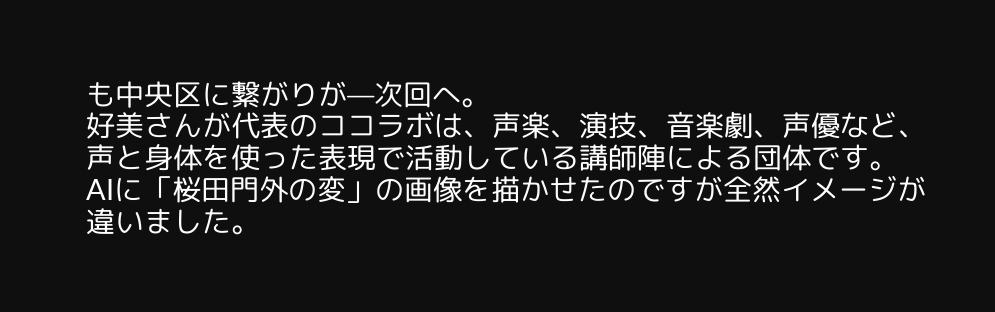も中央区に繋がりが—次回へ。
好美さんが代表のココラボは、声楽、演技、音楽劇、声優など、声と身体を使った表現で活動している講師陣による団体です。
AIに「桜田門外の変」の画像を描かせたのですが全然イメージが違いました。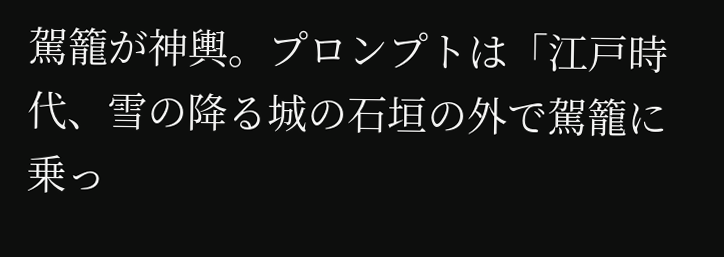駕籠が神輿。プロンプトは「江戸時代、雪の降る城の石垣の外で駕籠に乗っ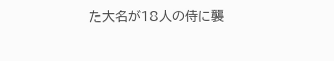た大名が18人の侍に襲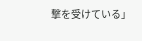撃を受けている」